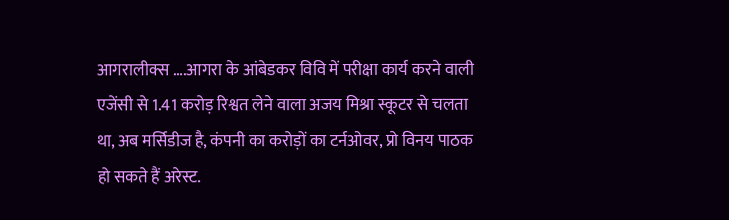आगरालीक्स ….आगरा के आंबेडकर विवि में परीक्षा कार्य करने वाली एजेंसी से 1.41 करोड़ रिश्वत लेने वाला अजय मिश्रा स्कूटर से चलता था, अब मर्सिडीज है, कंपनी का करोड़ों का टर्नओवर, प्रो विनय पाठक हो सकते हैं अरेस्ट.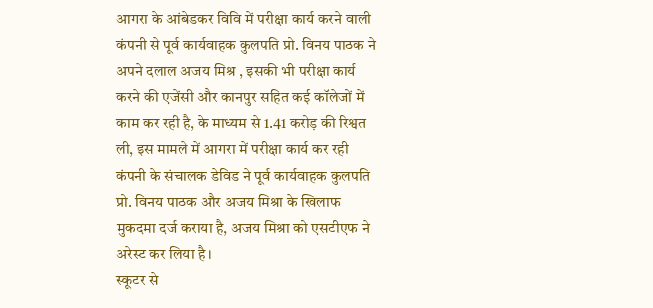आगरा के आंबेडकर विवि में परीक्षा कार्य करने वाली कंपनी से पूर्व कार्यवाहक कुलपति प्रो. विनय पाठक ने अपने दलाल अजय मिश्र , इसकी भी परीक्षा कार्य करने की एजेंसी और कानपुर सहित कई कॉलेजों में काम कर रही है, के माध्यम से 1.41 करोड़ की रिश्वत ली, इस मामले में आगरा में परीक्षा कार्य कर रही कंपनी के संचालक डेविड ने पूर्व कार्यवाहक कुलपति प्रो. विनय पाठक और अजय मिश्रा के खिलाफ मुकदमा दर्ज कराया है, अजय मिश्रा को एसटीएफ ने अरेस्ट कर लिया है।
स्कूटर से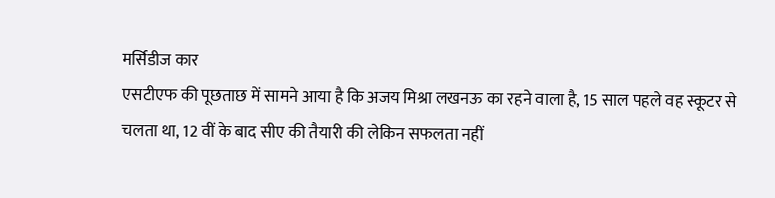मर्सिडीज कार
एसटीएफ की पूछताछ में सामने आया है कि अजय मिश्रा लखनऊ का रहने वाला है, 15 साल पहले वह स्कूटर से चलता था, 12 वीं के बाद सीए की तैयारी की लेकिन सफलता नहीं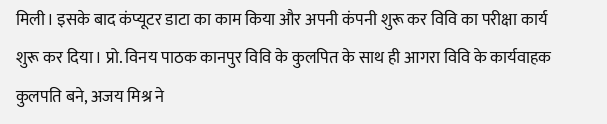मिली। इसके बाद कंप्यूटर डाटा का काम किया और अपनी कंपनी शुरू कर विवि का परीक्षा कार्य शुरू कर दिया। प्रो. विनय पाठक कानपुर विवि के कुलपित के साथ ही आगरा विवि के कार्यवाहक कुलपति बने, अजय मिश्र ने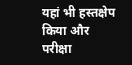यहां भी हस्तक्षेप किया और परीक्षा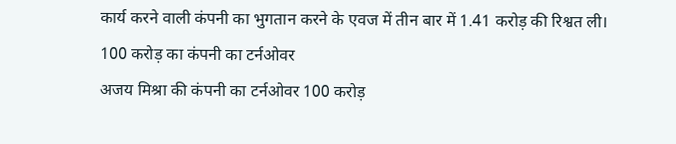कार्य करने वाली कंपनी का भुगतान करने के एवज में तीन बार में 1.41 करोड़ की रिश्वत ली।
100 करोड़ का कंपनी का टर्नओवर
अजय मिश्रा की कंपनी का टर्नओवर 100 करोड़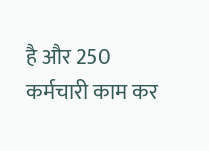है और 250 कर्मचारी काम कर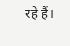रहे हैं।